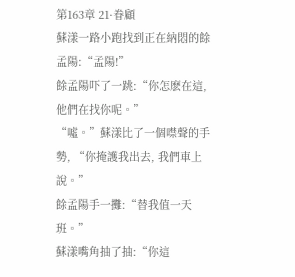第163章 21·眷顧
蘇漾一路小跑找到正在納悶的餘孟陽:“孟陽!”
餘孟陽吓了一跳:“你怎麽在這, 他們在找你呢。”
“噓。”蘇漾比了一個噤聲的手勢, “你掩護我出去, 我們車上說。”
餘孟陽手一攤:“替我值一天班。”
蘇漾嘴角抽了抽:“你這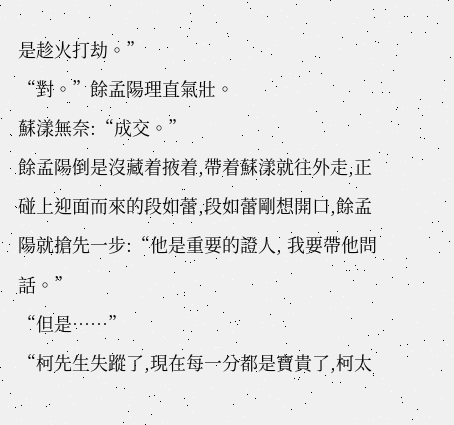是趁火打劫。”
“對。”餘孟陽理直氣壯。
蘇漾無奈:“成交。”
餘孟陽倒是沒藏着掖着,帶着蘇漾就往外走,正碰上迎面而來的段如蕾,段如蕾剛想開口,餘孟陽就搶先一步:“他是重要的證人, 我要帶他問話。”
“但是……”
“柯先生失蹤了,現在每一分都是寶貴了,柯太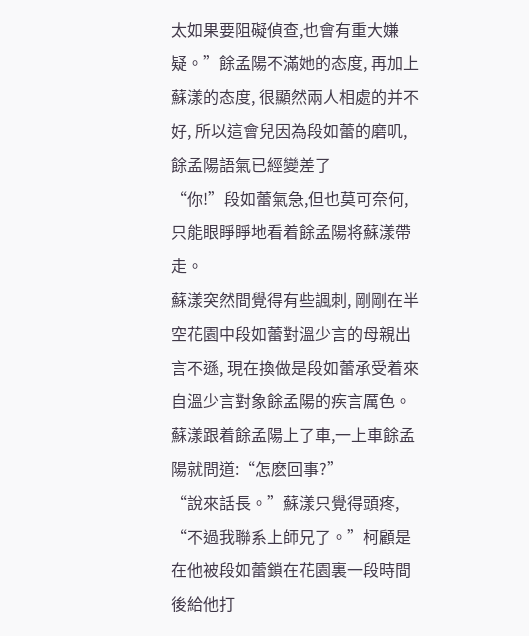太如果要阻礙偵查,也會有重大嫌疑。”餘孟陽不滿她的态度, 再加上蘇漾的态度, 很顯然兩人相處的并不好, 所以這會兒因為段如蕾的磨叽, 餘孟陽語氣已經變差了
“你!”段如蕾氣急,但也莫可奈何,只能眼睜睜地看着餘孟陽将蘇漾帶走。
蘇漾突然間覺得有些諷刺, 剛剛在半空花園中段如蕾對溫少言的母親出言不遜, 現在換做是段如蕾承受着來自溫少言對象餘孟陽的疾言厲色。
蘇漾跟着餘孟陽上了車,一上車餘孟陽就問道:“怎麽回事?”
“說來話長。”蘇漾只覺得頭疼, “不過我聯系上師兄了。”柯顧是在他被段如蕾鎖在花園裏一段時間後給他打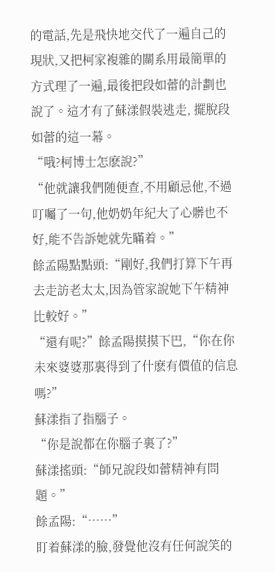的電話,先是飛快地交代了一遍自己的現狀,又把柯家複雜的關系用最簡單的方式理了一遍,最後把段如蕾的計劃也說了。這才有了蘇漾假裝逃走, 擺脫段如蕾的這一幕。
“哦?柯博士怎麽說?”
“他就讓我們随便查,不用顧忌他,不過叮囑了一句,他奶奶年紀大了心髒也不好,能不告訴她就先瞞着。”
餘孟陽點點頭:“剛好,我們打算下午再去走訪老太太,因為管家說她下午精神比較好。”
“還有呢?”餘孟陽摸摸下巴,“你在你未來婆婆那裏得到了什麽有價值的信息嗎?”
蘇漾指了指腦子。
“你是說都在你腦子裏了?”
蘇漾搖頭:“師兄說段如蕾精神有問題。”
餘孟陽:“……”
盯着蘇漾的臉,發覺他沒有任何說笑的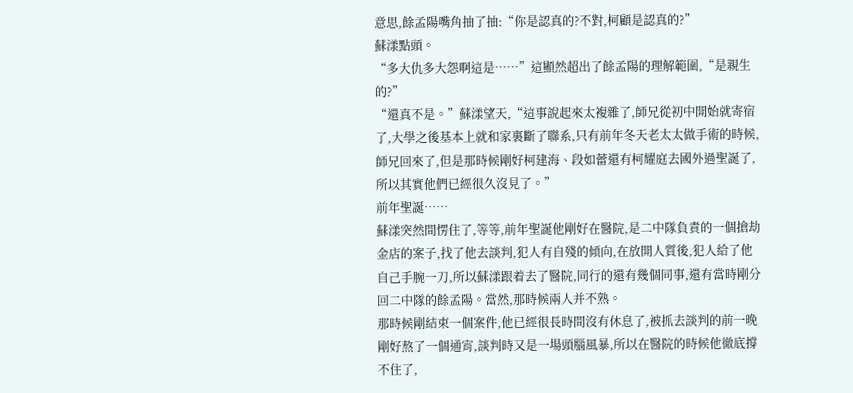意思,餘孟陽嘴角抽了抽:“你是認真的?不對,柯顧是認真的?”
蘇漾點頭。
“多大仇多大怨啊這是……”這顯然超出了餘孟陽的理解範圍,“是親生的?”
“還真不是。”蘇漾望天,“這事說起來太複雜了,師兄從初中開始就寄宿了,大學之後基本上就和家裏斷了聯系,只有前年冬天老太太做手術的時候,師兄回來了,但是那時候剛好柯建海、段如蕾還有柯耀庭去國外過聖誕了,所以其實他們已經很久沒見了。”
前年聖誕……
蘇漾突然間愣住了,等等,前年聖誕他剛好在醫院,是二中隊負責的一個搶劫金店的案子,找了他去談判,犯人有自殘的傾向,在放開人質後,犯人給了他自己手腕一刀,所以蘇漾跟着去了醫院,同行的還有幾個同事,還有當時剛分回二中隊的餘孟陽。當然,那時候兩人并不熟。
那時候剛結束一個案件,他已經很長時間沒有休息了,被抓去談判的前一晚剛好熬了一個通宵,談判時又是一場頭腦風暴,所以在醫院的時候他徹底撐不住了,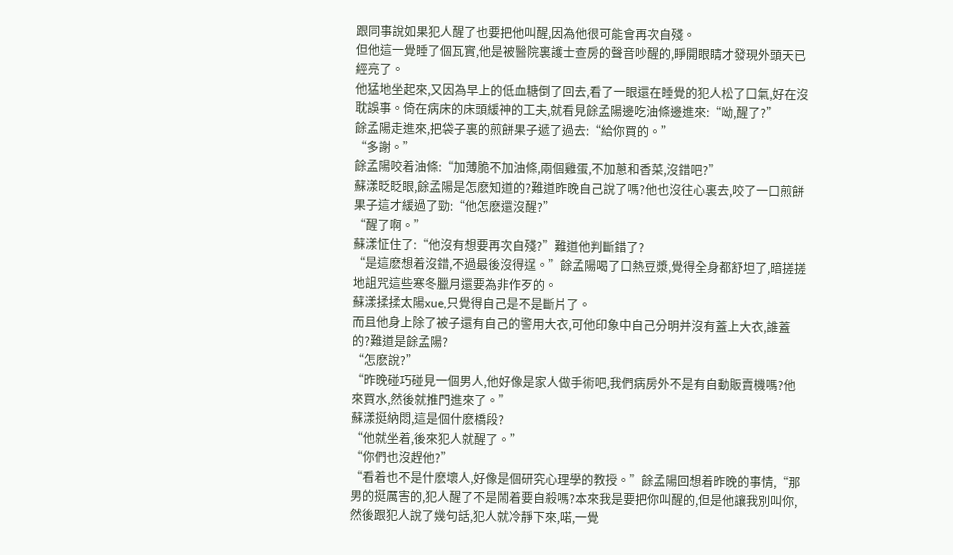跟同事說如果犯人醒了也要把他叫醒,因為他很可能會再次自殘。
但他這一覺睡了個瓦實,他是被醫院裏護士查房的聲音吵醒的,睜開眼睛才發現外頭天已經亮了。
他猛地坐起來,又因為早上的低血糖倒了回去,看了一眼還在睡覺的犯人松了口氣,好在沒耽誤事。倚在病床的床頭緩神的工夫,就看見餘孟陽邊吃油條邊進來:“呦,醒了?”
餘孟陽走進來,把袋子裏的煎餅果子遞了過去:“給你買的。”
“多謝。”
餘孟陽咬着油條:“加薄脆不加油條,兩個雞蛋,不加蔥和香菜,沒錯吧?”
蘇漾眨眨眼,餘孟陽是怎麽知道的?難道昨晚自己說了嗎?他也沒往心裏去,咬了一口煎餅果子這才緩過了勁:“他怎麽還沒醒?”
“醒了啊。”
蘇漾怔住了:“他沒有想要再次自殘?”難道他判斷錯了?
“是這麽想着沒錯,不過最後沒得逞。”餘孟陽喝了口熱豆漿,覺得全身都舒坦了,暗搓搓地詛咒這些寒冬臘月還要為非作歹的。
蘇漾揉揉太陽xue,只覺得自己是不是斷片了。
而且他身上除了被子還有自己的警用大衣,可他印象中自己分明并沒有蓋上大衣,誰蓋的?難道是餘孟陽?
“怎麽說?”
“昨晚碰巧碰見一個男人,他好像是家人做手術吧,我們病房外不是有自動販賣機嗎?他來買水,然後就推門進來了。”
蘇漾挺納悶,這是個什麽橋段?
“他就坐着,後來犯人就醒了。”
“你們也沒趕他?”
“看着也不是什麽壞人,好像是個研究心理學的教授。”餘孟陽回想着昨晚的事情,“那男的挺厲害的,犯人醒了不是鬧着要自殺嗎?本來我是要把你叫醒的,但是他讓我別叫你,然後跟犯人說了幾句話,犯人就冷靜下來,喏,一覺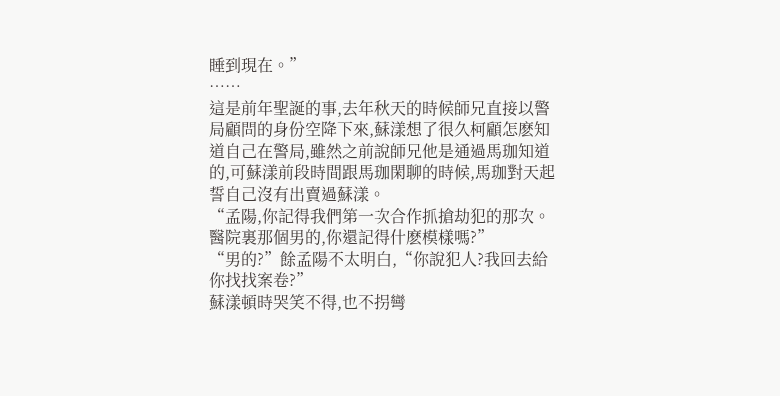睡到現在。”
……
這是前年聖誕的事,去年秋天的時候師兄直接以警局顧問的身份空降下來,蘇漾想了很久柯顧怎麽知道自己在警局,雖然之前說師兄他是通過馬珈知道的,可蘇漾前段時間跟馬珈閑聊的時候,馬珈對天起誓自己沒有出賣過蘇漾。
“孟陽,你記得我們第一次合作抓搶劫犯的那次。醫院裏那個男的,你還記得什麽模樣嗎?”
“男的?”餘孟陽不太明白,“你說犯人?我回去給你找找案卷?”
蘇漾頓時哭笑不得,也不拐彎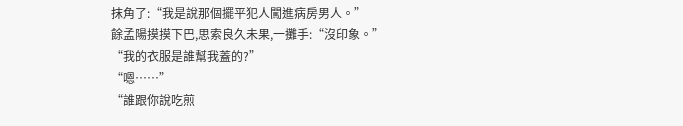抹角了:“我是說那個擺平犯人闖進病房男人。”
餘孟陽摸摸下巴,思索良久未果,一攤手:“沒印象。”
“我的衣服是誰幫我蓋的?”
“嗯……”
“誰跟你說吃煎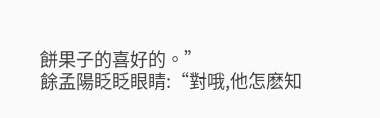餅果子的喜好的。”
餘孟陽眨眨眼睛:“對哦,他怎麽知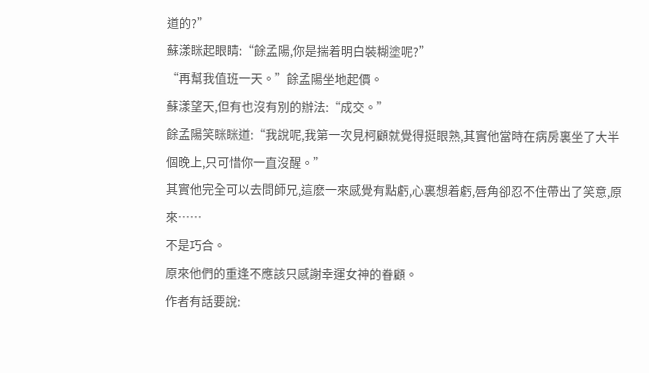道的?”
蘇漾眯起眼睛:“餘孟陽,你是揣着明白裝糊塗呢?”
“再幫我值班一天。”餘孟陽坐地起價。
蘇漾望天,但有也沒有別的辦法:“成交。”
餘孟陽笑眯眯道:“我說呢,我第一次見柯顧就覺得挺眼熟,其實他當時在病房裏坐了大半個晚上,只可惜你一直沒醒。”
其實他完全可以去問師兄,這麽一來感覺有點虧,心裏想着虧,唇角卻忍不住帶出了笑意,原來……
不是巧合。
原來他們的重逢不應該只感謝幸運女神的眷顧。
作者有話要說: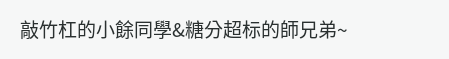敲竹杠的小餘同學&糖分超标的師兄弟~